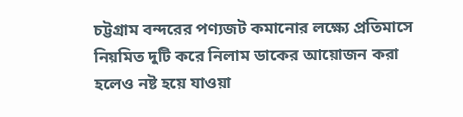চট্টগ্রাম বন্দরের পণ্যজট কমানোর লক্ষ্যে প্রতিমাসে নিয়মিত দুটি করে নিলাম ডাকের আয়োজন করা হলেও নষ্ট হয়ে যাওয়া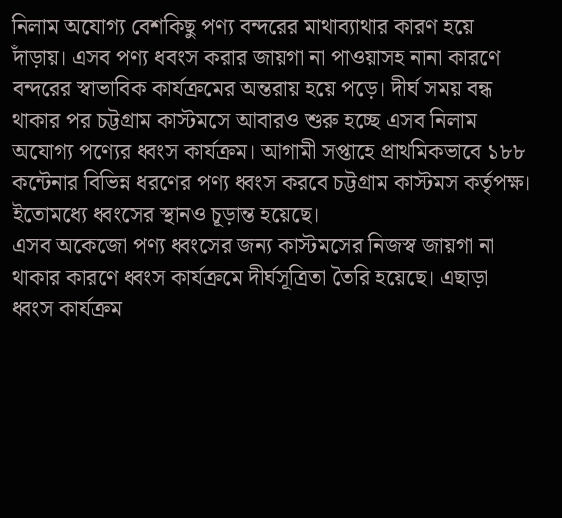নিলাম অযোগ্য বেশকিছু পণ্য বন্দরের মাথাব্যাথার কারণ হয়ে দাঁড়ায়। এসব পণ্য ধবংস করার জায়গা না পাওয়াসহ নানা কারণে বন্দরের স্বাভাবিক কার্যক্রমের অন্তরায় হয়ে পড়ে। দীর্ঘ সময় বন্ধ থাকার পর চট্টগ্রাম কাস্টমসে আবারও শুরু হচ্ছে এসব নিলাম অযোগ্য পণ্যের ধ্বংস কার্যক্রম। আগামী সপ্তাহে প্রাথমিকভাবে ১৮৮ কন্টেনার বিভিন্ন ধরণের পণ্য ধ্বংস করবে চট্টগ্রাম কাস্টমস কর্তৃপক্ষ। ইতোমধ্যে ধ্বংসের স্থানও চূড়ান্ত হয়েছে।
এসব অকেজো পণ্য ধ্বংসের জন্য কাস্টমসের নিজস্ব জায়গা না থাকার কারণে ধ্বংস কার্যক্রমে দীর্ঘসূত্রিতা তৈরি হয়েছে। এছাড়া ধ্বংস কার্যক্রম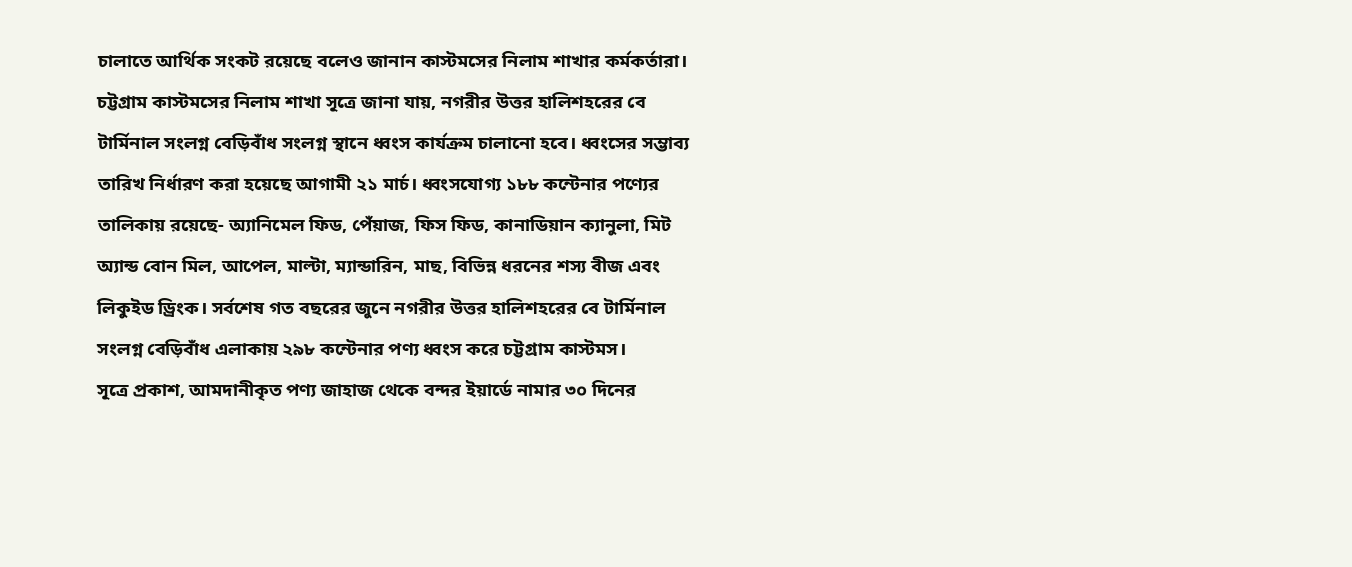চালাতে আর্থিক সংকট রয়েছে বলেও জানান কাস্টমসের নিলাম শাখার কর্মকর্তারা। চট্টগ্রাম কাস্টমসের নিলাম শাখা সূত্রে জানা যায়, নগরীর উত্তর হালিশহরের বে টার্মিনাল সংলগ্ন বেড়িবাঁধ সংলগ্ন স্থানে ধ্বংস কার্যক্রম চালানো হবে। ধ্বংসের সম্ভাব্য তারিখ নির্ধারণ করা হয়েছে আগামী ২১ মার্চ। ধ্বংসযোগ্য ১৮৮ কন্টেনার পণ্যের তালিকায় রয়েছে- অ্যানিমেল ফিড, পেঁয়াজ, ফিস ফিড, কানাডিয়ান ক্যানুলা, মিট অ্যান্ড বোন মিল, আপেল, মাল্টা, ম্যান্ডারিন, মাছ, বিভিন্ন ধরনের শস্য বীজ এবং লিকুইড ড্রিংক। সর্বশেষ গত বছরের জুনে নগরীর উত্তর হালিশহরের বে টার্মিনাল সংলগ্ন বেড়িবাঁধ এলাকায় ২৯৮ কন্টেনার পণ্য ধ্বংস করে চট্টগ্রাম কাস্টমস।
সূত্রে প্রকাশ, আমদানীকৃত পণ্য জাহাজ থেকে বন্দর ইয়ার্ডে নামার ৩০ দিনের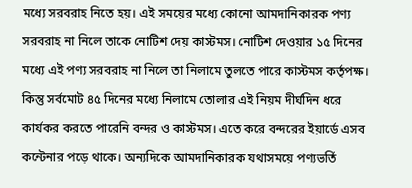মধ্যে সরবরাহ নিতে হয়। এই সময়ের মধ্যে কোনো আমদানিকারক পণ্য সরবরাহ না নিলে তাকে নোটিশ দেয় কাস্টমস। নোটিশ দেওয়ার ১৫ দিনের মধ্যে এই পণ্য সরবরাহ না নিলে তা নিলামে তুলতে পারে কাস্টমস কর্তৃপক্ষ। কিন্তু সর্বমোট ৪৫ দিনের মধ্যে নিলামে তোলার এই নিয়ম দীর্ঘদিন ধরে কার্যকর করতে পারেনি বন্দর ও কাস্টমস। এতে করে বন্দরের ইয়ার্ডে এসব কন্টেনার পড়ে থাকে। অন্যদিকে আমদানিকারক যথাসময়ে পণ্যভর্তি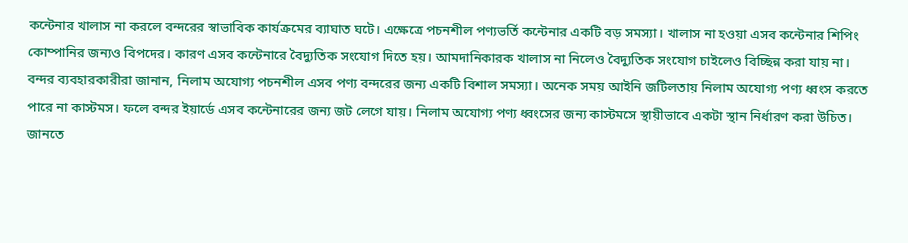কন্টেনার খালাস না করলে বন্দরের স্বাভাবিক কার্যক্রমের ব্যাঘাত ঘটে। এক্ষেত্রে পচনশীল পণ্যভর্তি কন্টেনার একটি বড় সমস্যা। খালাস না হওয়া এসব কন্টেনার শিপিং কোম্পানির জন্যও বিপদের। কারণ এসব কন্টেনারে বৈদ্যুতিক সংযোগ দিতে হয়। আমদানিকারক খালাস না নিলেও বৈদ্যুতিক সংযোগ চাইলেও বিচ্ছিন্ন করা যায় না।
বন্দর ব্যবহারকারীরা জানান, নিলাম অযোগ্য পচনশীল এসব পণ্য বন্দরের জন্য একটি বিশাল সমস্যা। অনেক সময় আইনি জটিলতায় নিলাম অযোগ্য পণ্য ধ্বংস করতে পারে না কাস্টমস। ফলে বন্দর ইয়ার্ডে এসব কন্টেনারের জন্য জট লেগে যায়। নিলাম অযোগ্য পণ্য ধ্বংসের জন্য কাস্টমসে স্থায়ীভাবে একটা স্থান নির্ধারণ করা উচিত।
জানতে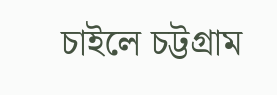চাইলে চট্টগ্রাম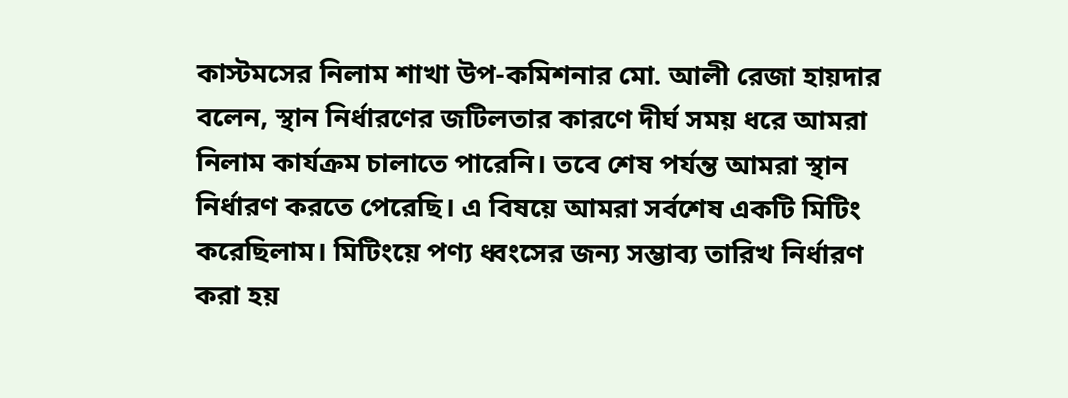কাস্টমসের নিলাম শাখা উপ-কমিশনার মো. আলী রেজা হায়দার বলেন, স্থান নির্ধারণের জটিলতার কারণে দীর্ঘ সময় ধরে আমরা নিলাম কার্যক্রম চালাতে পারেনি। তবে শেষ পর্যন্ত আমরা স্থান নির্ধারণ করতে পেরেছি। এ বিষয়ে আমরা সর্বশেষ একটি মিটিং করেছিলাম। মিটিংয়ে পণ্য ধ্বংসের জন্য সম্ভাব্য তারিখ নির্ধারণ করা হয়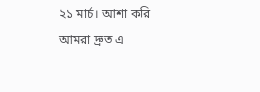২১ মার্চ। আশা করি আমরা দ্রুত এ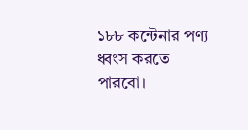১৮৮ কন্টেনার পণ্য ধ্বংস করতে পারবো।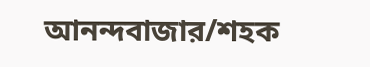আনন্দবাজার/শহক